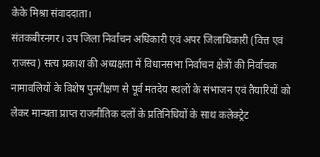केके मिश्रा संवाददाता।
संतकबीरनगर। उप जिला निर्वाचन अधिकारी एवं अपर जिलाधिकारी (वित्त एवं राजस्व) सत्य प्रकाश की अध्यक्षता में विधानसभा निर्वाचन क्षेत्रों की निर्वाचक नामावलियों के विशेष पुनरीक्षण से पूर्व मतदेय स्थलों के संभाजन एवं तैयारियों को लेकर मान्यता प्राप्त राजनीतिक दलों के प्रतिनिधियों के साथ कलेक्ट्रेट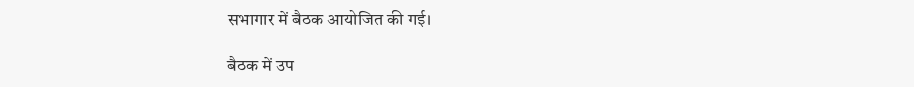सभागार में बैठक आयोजित की गई।

बैठक में उप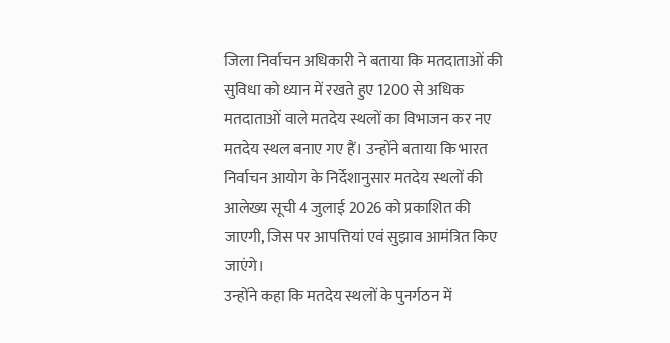जिला निर्वाचन अधिकारी ने बताया कि मतदाताओं की सुविधा को ध्यान में रखते हुए 1200 से अधिक मतदाताओं वाले मतदेय स्थलों का विभाजन कर नए मतदेय स्थल बनाए गए हैं। उन्होंने बताया कि भारत निर्वाचन आयोग के निर्देशानुसार मतदेय स्थलों की आलेख्य सूची 4 जुलाई 2026 को प्रकाशित की जाएगी, जिस पर आपत्तियां एवं सुझाव आमंत्रित किए जाएंगे।
उन्होंने कहा कि मतदेय स्थलों के पुनर्गठन में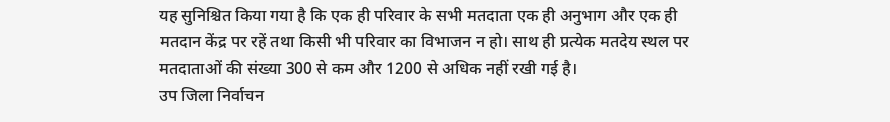यह सुनिश्चित किया गया है कि एक ही परिवार के सभी मतदाता एक ही अनुभाग और एक ही मतदान केंद्र पर रहें तथा किसी भी परिवार का विभाजन न हो। साथ ही प्रत्येक मतदेय स्थल पर मतदाताओं की संख्या 300 से कम और 1200 से अधिक नहीं रखी गई है।
उप जिला निर्वाचन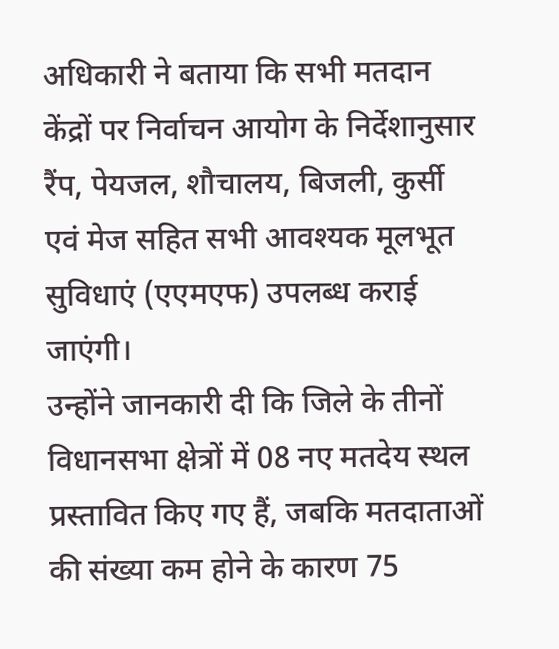अधिकारी ने बताया कि सभी मतदान केंद्रों पर निर्वाचन आयोग के निर्देशानुसार रैंप, पेयजल, शौचालय, बिजली, कुर्सी एवं मेज सहित सभी आवश्यक मूलभूत सुविधाएं (एएमएफ) उपलब्ध कराई जाएंगी।
उन्होंने जानकारी दी कि जिले के तीनों विधानसभा क्षेत्रों में 08 नए मतदेय स्थल प्रस्तावित किए गए हैं, जबकि मतदाताओं की संख्या कम होने के कारण 75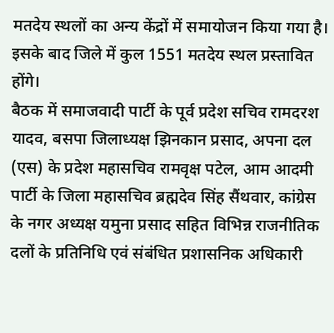मतदेय स्थलों का अन्य केंद्रों में समायोजन किया गया है। इसके बाद जिले में कुल 1551 मतदेय स्थल प्रस्तावित होंगे।
बैठक में समाजवादी पार्टी के पूर्व प्रदेश सचिव रामदरश यादव, बसपा जिलाध्यक्ष झिनकान प्रसाद, अपना दल (एस) के प्रदेश महासचिव रामवृक्ष पटेल, आम आदमी पार्टी के जिला महासचिव ब्रह्मदेव सिंह सैंथवार, कांग्रेस के नगर अध्यक्ष यमुना प्रसाद सहित विभिन्न राजनीतिक दलों के प्रतिनिधि एवं संबंधित प्रशासनिक अधिकारी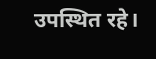उपस्थित रहे।